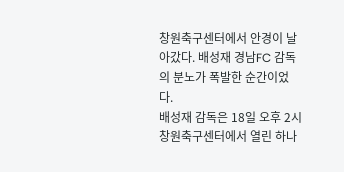창원축구센터에서 안경이 날아갔다. 배성재 경남FC 감독의 분노가 폭발한 순간이었다.
배성재 감독은 18일 오후 2시 창원축구센터에서 열린 하나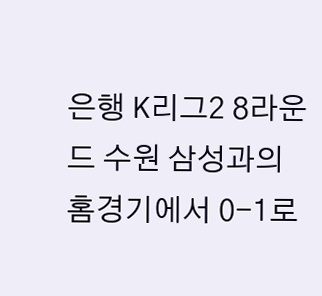은행 K리그2 8라운드 수원 삼성과의 홈경기에서 0-1로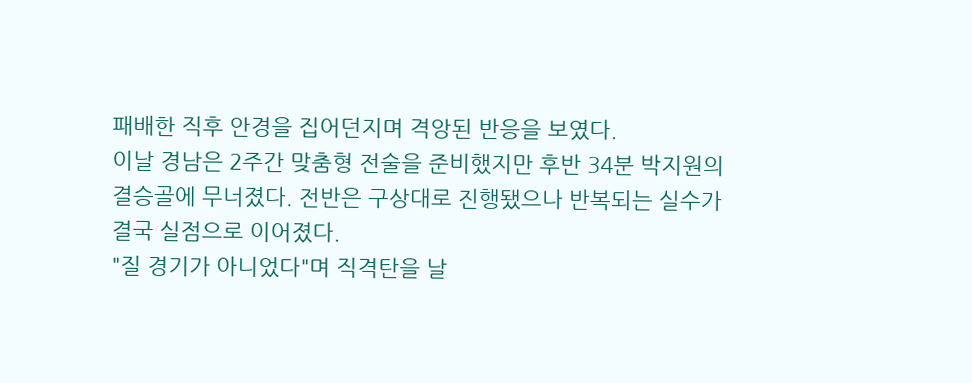패배한 직후 안경을 집어던지며 격앙된 반응을 보였다.
이날 경남은 2주간 맞춤형 전술을 준비했지만 후반 34분 박지원의 결승골에 무너졌다. 전반은 구상대로 진행됐으나 반복되는 실수가 결국 실점으로 이어졌다.
"질 경기가 아니었다"며 직격탄을 날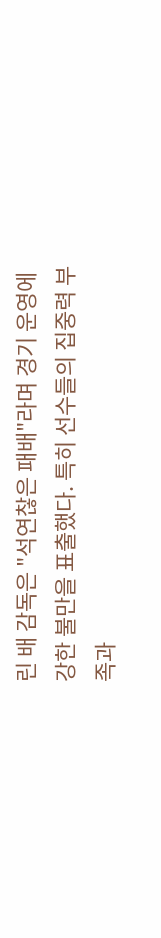린 배 감독은 "석연찮은 패배"라며 경기 운영에 강한 불만을 표출했다. 특히 선수들의 집중력 부족과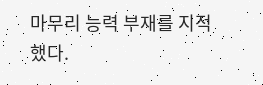마무리 능력 부재를 지적했다.